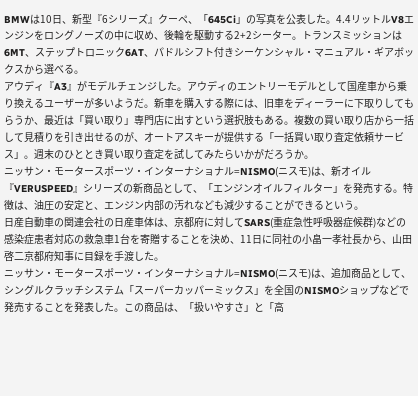BMWは10日、新型『6シリーズ』クーペ、「645Ci」の写真を公表した。4.4リットルV8エンジンをロングノーズの中に収め、後輪を駆動する2+2シーター。トランスミッションは6MT、ステップトロニック6AT、パドルシフト付きシーケンシャル・マニュアル・ギアボックスから選べる。
アウディ『A3』がモデルチェンジした。アウディのエントリーモデルとして国産車から乗り換えるユーザーが多いようだ。新車を購入する際には、旧車をディーラーに下取りしてもらうか、最近は「買い取り」専門店に出すという選択肢もある。複数の買い取り店から一括して見積りを引き出せるのが、オートアスキーが提供する「一括買い取り査定依頼サービス」。週末のひととき買い取り査定を試してみたらいかがだろうか。
ニッサン・モータースポーツ・インターナショナル=NISMO(ニスモ)は、新オイル『VERUSPEED』シリーズの新商品として、「エンジンオイルフィルター」を発売する。特徴は、油圧の安定と、エンジン内部の汚れなども減少することができるという。
日産自動車の関連会社の日産車体は、京都府に対してSARS(重症急性呼吸器症候群)などの感染症患者対応の救急車1台を寄贈することを決め、11日に同社の小畠一孝社長から、山田啓二京都府知事に目録を手渡した。
ニッサン・モータースポーツ・インターナショナル=NISMO(ニスモ)は、追加商品として、シングルクラッチシステム「スーパーカッパーミックス」を全国のNISMOショップなどで発売することを発表した。この商品は、「扱いやすさ」と「高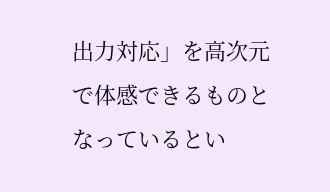出力対応」を高次元で体感できるものとなっているとい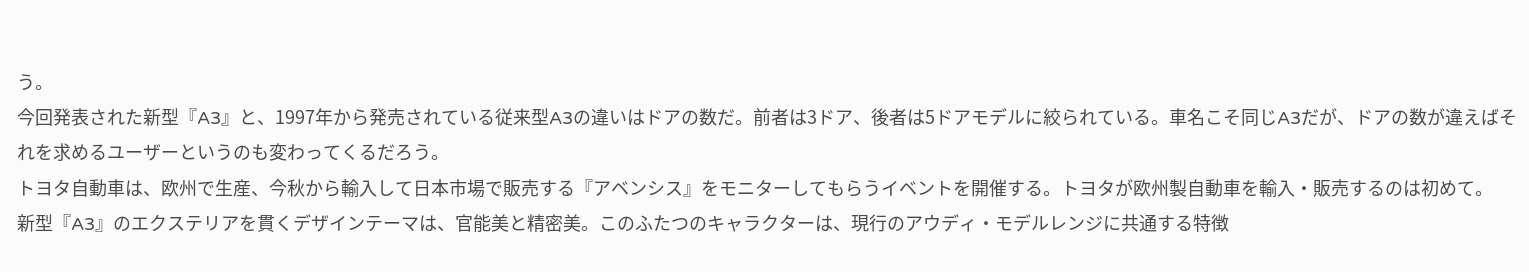う。
今回発表された新型『A3』と、1997年から発売されている従来型A3の違いはドアの数だ。前者は3ドア、後者は5ドアモデルに絞られている。車名こそ同じA3だが、ドアの数が違えばそれを求めるユーザーというのも変わってくるだろう。
トヨタ自動車は、欧州で生産、今秋から輸入して日本市場で販売する『アベンシス』をモニターしてもらうイベントを開催する。トヨタが欧州製自動車を輸入・販売するのは初めて。
新型『A3』のエクステリアを貫くデザインテーマは、官能美と精密美。このふたつのキャラクターは、現行のアウディ・モデルレンジに共通する特徴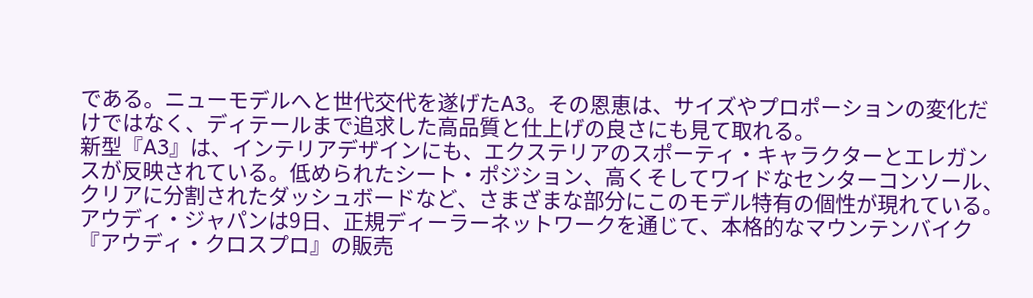である。ニューモデルへと世代交代を遂げたA3。その恩恵は、サイズやプロポーションの変化だけではなく、ディテールまで追求した高品質と仕上げの良さにも見て取れる。
新型『A3』は、インテリアデザインにも、エクステリアのスポーティ・キャラクターとエレガンスが反映されている。低められたシート・ポジション、高くそしてワイドなセンターコンソール、クリアに分割されたダッシュボードなど、さまざまな部分にこのモデル特有の個性が現れている。
アウディ・ジャパンは9日、正規ディーラーネットワークを通じて、本格的なマウンテンバイク『アウディ・クロスプロ』の販売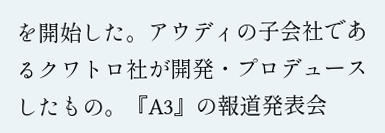を開始した。アウディの子会社であるクワトロ社が開発・プロデュースしたもの。『A3』の報道発表会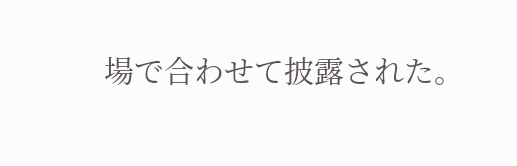場で合わせて披露された。